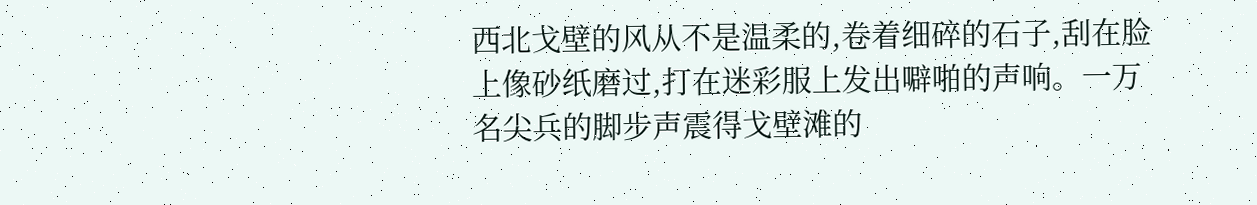西北戈壁的风从不是温柔的,卷着细碎的石子,刮在脸上像砂纸磨过,打在迷彩服上发出噼啪的声响。一万名尖兵的脚步声震得戈壁滩的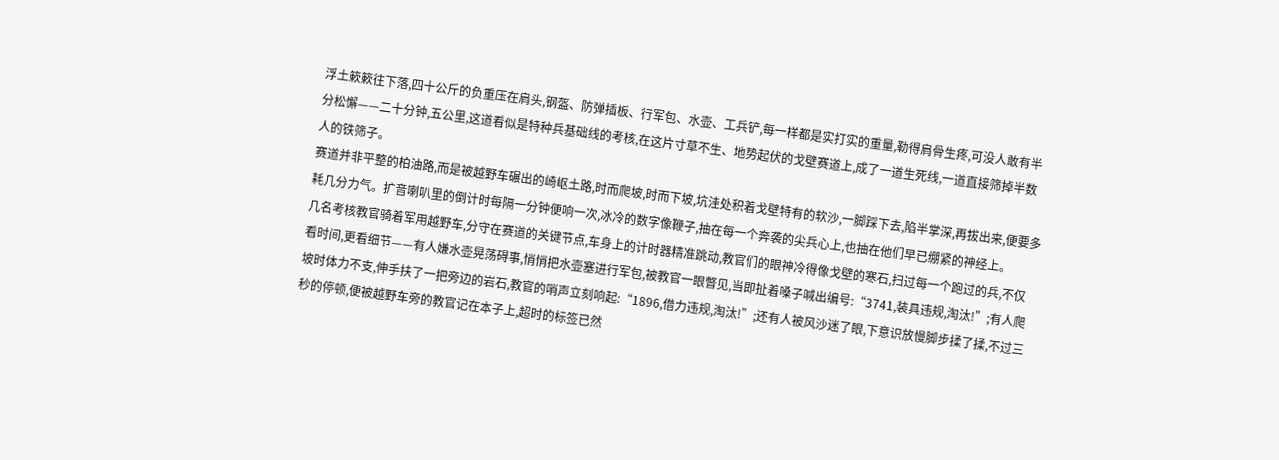浮土簌簌往下落,四十公斤的负重压在肩头,钢盔、防弹插板、行军包、水壶、工兵铲,每一样都是实打实的重量,勒得肩骨生疼,可没人敢有半分松懈——二十分钟,五公里,这道看似是特种兵基础线的考核,在这片寸草不生、地势起伏的戈壁赛道上,成了一道生死线,一道直接筛掉半数人的铁筛子。
赛道并非平整的柏油路,而是被越野车碾出的崎岖土路,时而爬坡,时而下坡,坑洼处积着戈壁特有的软沙,一脚踩下去,陷半掌深,再拔出来,便要多耗几分力气。扩音喇叭里的倒计时每隔一分钟便响一次,冰冷的数字像鞭子,抽在每一个奔袭的尖兵心上,也抽在他们早已绷紧的神经上。
几名考核教官骑着军用越野车,分守在赛道的关键节点,车身上的计时器精准跳动,教官们的眼神冷得像戈壁的寒石,扫过每一个跑过的兵,不仅看时间,更看细节——有人嫌水壶晃荡碍事,悄悄把水壶塞进行军包,被教官一眼瞥见,当即扯着嗓子喊出编号:“3741,装具违规,淘汰!”;有人爬坡时体力不支,伸手扶了一把旁边的岩石,教官的哨声立刻响起:“1896,借力违规,淘汰!”;还有人被风沙迷了眼,下意识放慢脚步揉了揉,不过三秒的停顿,便被越野车旁的教官记在本子上,超时的标签已然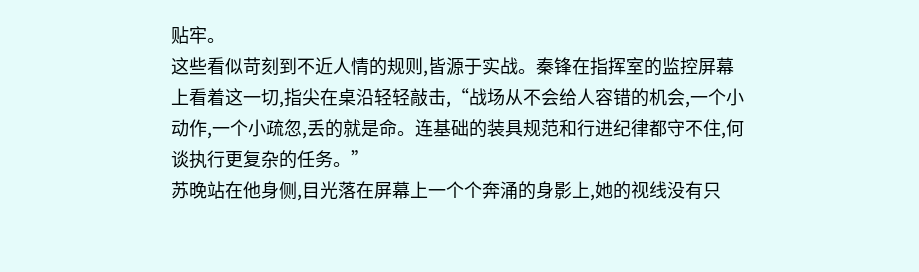贴牢。
这些看似苛刻到不近人情的规则,皆源于实战。秦锋在指挥室的监控屏幕上看着这一切,指尖在桌沿轻轻敲击,“战场从不会给人容错的机会,一个小动作,一个小疏忽,丢的就是命。连基础的装具规范和行进纪律都守不住,何谈执行更复杂的任务。”
苏晚站在他身侧,目光落在屏幕上一个个奔涌的身影上,她的视线没有只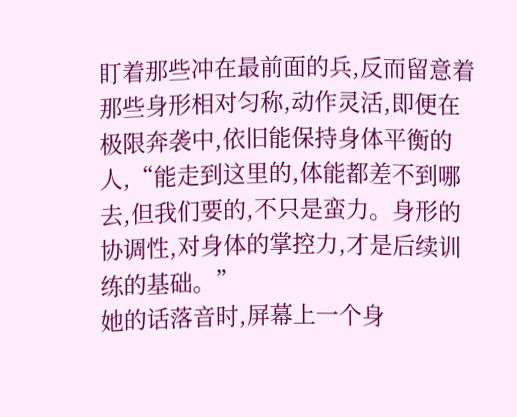盯着那些冲在最前面的兵,反而留意着那些身形相对匀称,动作灵活,即便在极限奔袭中,依旧能保持身体平衡的人,“能走到这里的,体能都差不到哪去,但我们要的,不只是蛮力。身形的协调性,对身体的掌控力,才是后续训练的基础。”
她的话落音时,屏幕上一个身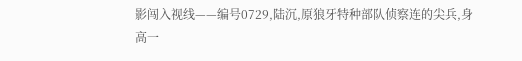影闯入视线——编号0729,陆沉,原狼牙特种部队侦察连的尖兵,身高一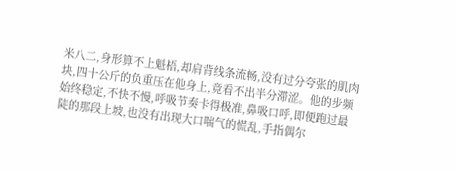米八二,身形算不上魁梧,却肩背线条流畅,没有过分夸张的肌肉块,四十公斤的负重压在他身上,竟看不出半分滞涩。他的步频始终稳定,不快不慢,呼吸节奏卡得极准,鼻吸口呼,即便跑过最陡的那段上坡,也没有出现大口喘气的慌乱,手指偶尔